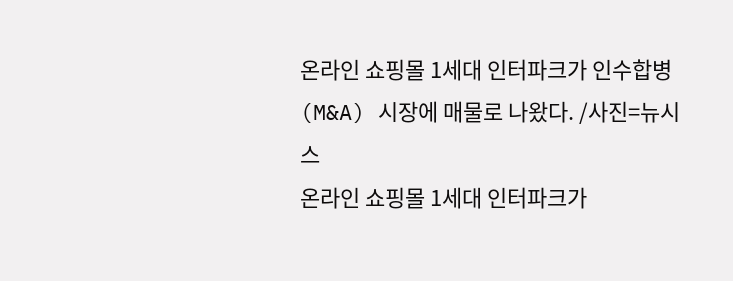온라인 쇼핑몰 1세대 인터파크가 인수합병(M&A) 시장에 매물로 나왔다. /사진=뉴시스
온라인 쇼핑몰 1세대 인터파크가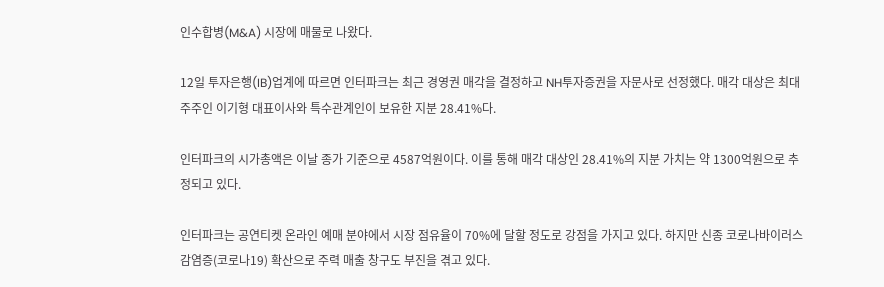인수합병(M&A) 시장에 매물로 나왔다.

12일 투자은행(IB)업계에 따르면 인터파크는 최근 경영권 매각을 결정하고 NH투자증권을 자문사로 선정했다. 매각 대상은 최대주주인 이기형 대표이사와 특수관계인이 보유한 지분 28.41%다.

인터파크의 시가총액은 이날 종가 기준으로 4587억원이다. 이를 통해 매각 대상인 28.41%의 지분 가치는 약 1300억원으로 추정되고 있다.

인터파크는 공연티켓 온라인 예매 분야에서 시장 점유율이 70%에 달할 정도로 강점을 가지고 있다. 하지만 신종 코로나바이러스 감염증(코로나19) 확산으로 주력 매출 창구도 부진을 겪고 있다.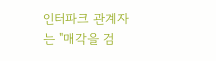인터파크 관계자는 "매각을 검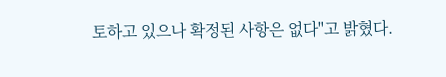토하고 있으나 확정된 사항은 없다"고 밝혔다.